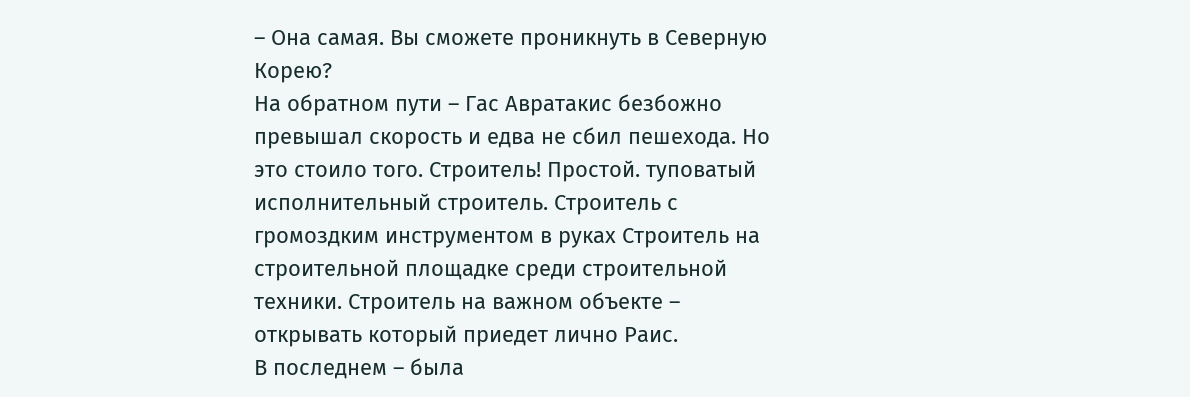– Она самая. Вы сможете проникнуть в Северную Корею?
На обратном пути – Гас Авратакис безбожно превышал скорость и едва не сбил пешехода. Но это стоило того. Строитель! Простой. туповатый исполнительный строитель. Строитель с громоздким инструментом в руках Строитель на строительной площадке среди строительной техники. Строитель на важном объекте – открывать который приедет лично Раис.
В последнем – была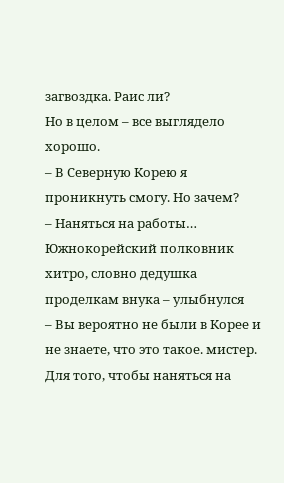загвоздка. Раис ли?
Но в целом – все выглядело хорошо.
– В Северную Корею я проникнуть смогу. Но зачем?
– Наняться на работы…
Южнокорейский полковник хитро, словно дедушка проделкам внука – улыбнулся
– Вы вероятно не были в Корее и не знаете, что это такое. мистер. Для того, чтобы наняться на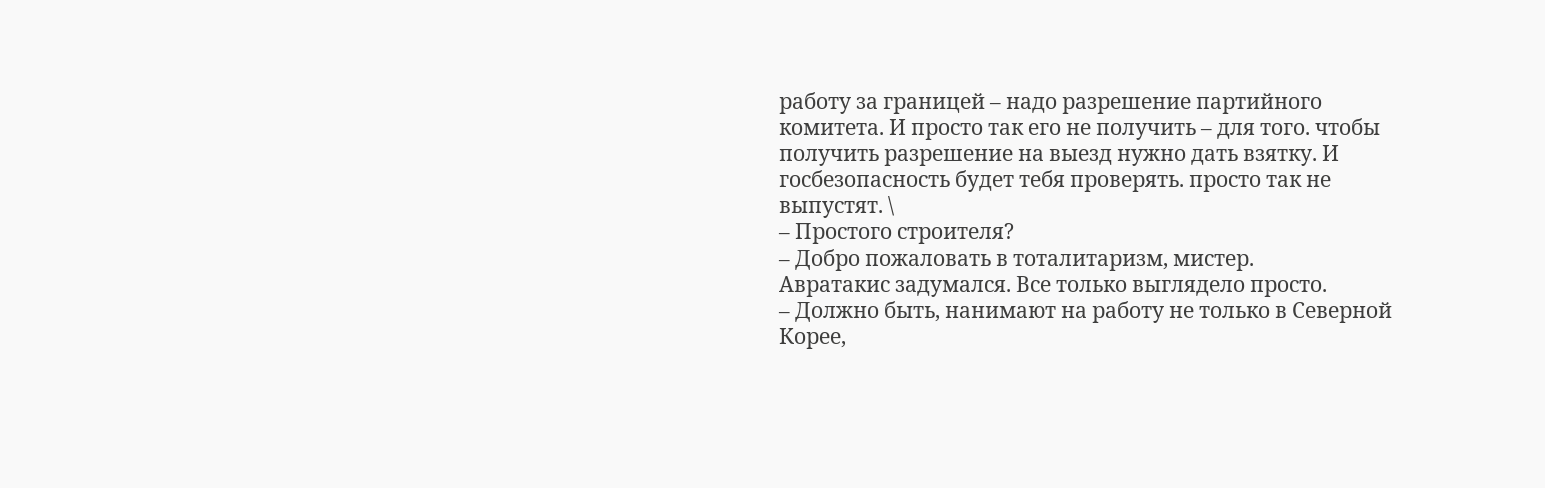работу за границей – надо разрешение партийного комитета. И просто так его не получить – для того. чтобы получить разрешение на выезд нужно дать взятку. И госбезопасность будет тебя проверять. просто так не выпустят. \
– Простого строителя?
– Добро пожаловать в тоталитаризм, мистер.
Авратакис задумался. Все только выглядело просто.
– Должно быть, нанимают на работу не только в Северной Корее,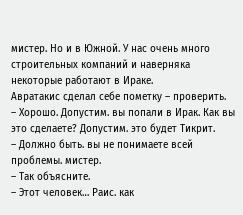мистер. Но и в Южной. У нас очень много строительных компаний и наверняка некоторые работают в Ираке.
Авратакис сделал себе пометку – проверить.
– Хорошо. Допустим. вы попали в Ирак. Как вы это сделаете? Допустим. это будет Тикрит.
– Должно быть. вы не понимаете всей проблемы. мистер.
– Так объясните.
– Этот человек… Раис. как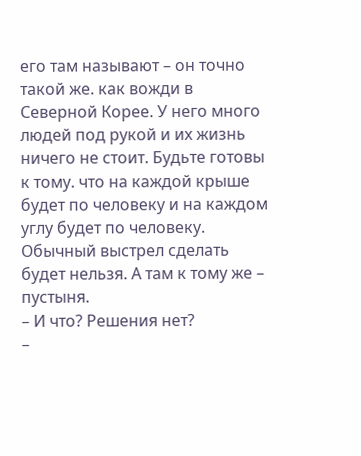его там называют – он точно такой же. как вожди в Северной Корее. У него много людей под рукой и их жизнь ничего не стоит. Будьте готовы к тому. что на каждой крыше будет по человеку и на каждом углу будет по человеку. Обычный выстрел сделать будет нельзя. А там к тому же – пустыня.
– И что? Решения нет?
–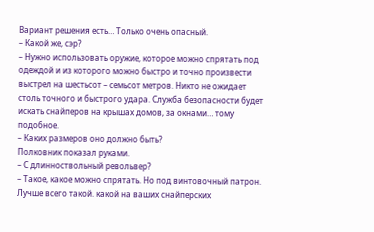Вариант решения есть… Только очень опасный.
– Какой же, сэр?
– Нужно использовать оружие, которое можно спрятать под одеждой и из которого можно быстро и точно произвести выстрел на шестьсот – семьсот метров. Никто не ожидает столь точного и быстрого удара. Служба безопасности будет искать снайперов на крышах домов, за окнами… тому подобное.
– Каких размеров оно должно быть?
Полковник показал руками.
– С длинноствольный револьвер?
– Такое, какое можно спрятать. Но под винтовочный патрон. Лучше всего такой. какой на ваших снайперских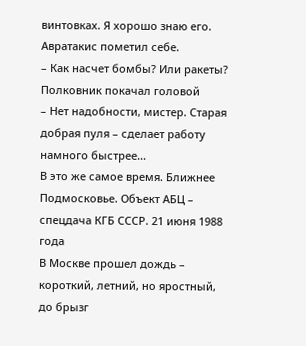винтовках. Я хорошо знаю его.
Авратакис пометил себе.
– Как насчет бомбы? Или ракеты?
Полковник покачал головой
– Нет надобности, мистер. Старая добрая пуля – сделает работу намного быстрее…
В это же самое время. Ближнее Подмосковье. Объект АБЦ – спецдача КГБ СССР. 21 июня 1988 года
В Москве прошел дождь – короткий, летний, но яростный, до брызг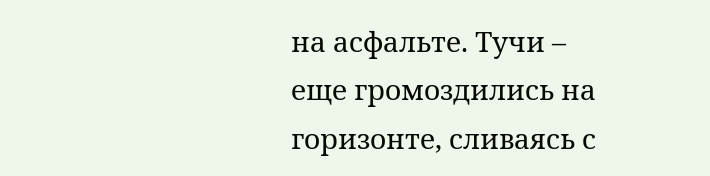на асфальте. Тучи – еще громоздились на горизонте, сливаясь с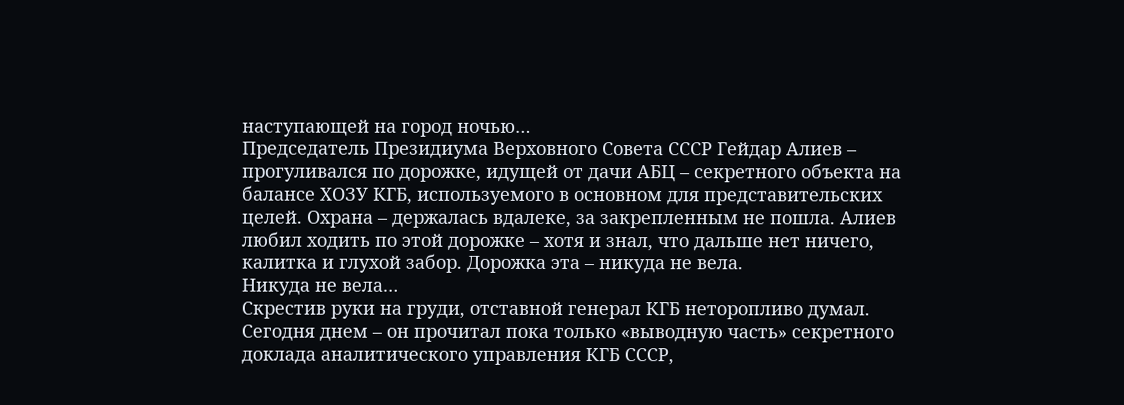наступающей на город ночью…
Председатель Президиума Верховного Совета СССР Гейдар Алиев – прогуливался по дорожке, идущей от дачи АБЦ – секретного объекта на балансе ХОЗУ КГБ, используемого в основном для представительских целей. Охрана – держалась вдалеке, за закрепленным не пошла. Алиев любил ходить по этой дорожке – хотя и знал, что дальше нет ничего, калитка и глухой забор. Дорожка эта – никуда не вела.
Никуда не вела…
Скрестив руки на груди, отставной генерал КГБ неторопливо думал. Сегодня днем – он прочитал пока только «выводную часть» секретного доклада аналитического управления КГБ СССР,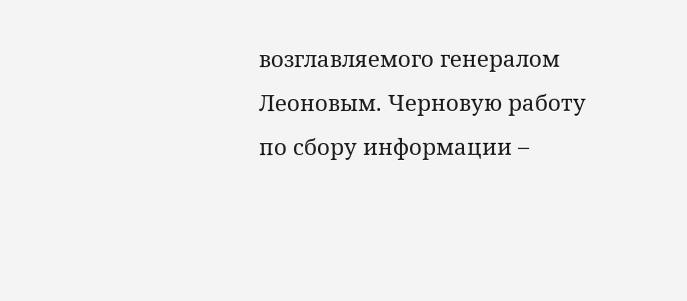возглавляемого генералом Леоновым. Черновую работу по сбору информации –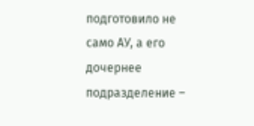подготовило не само АУ, а его дочернее подразделение –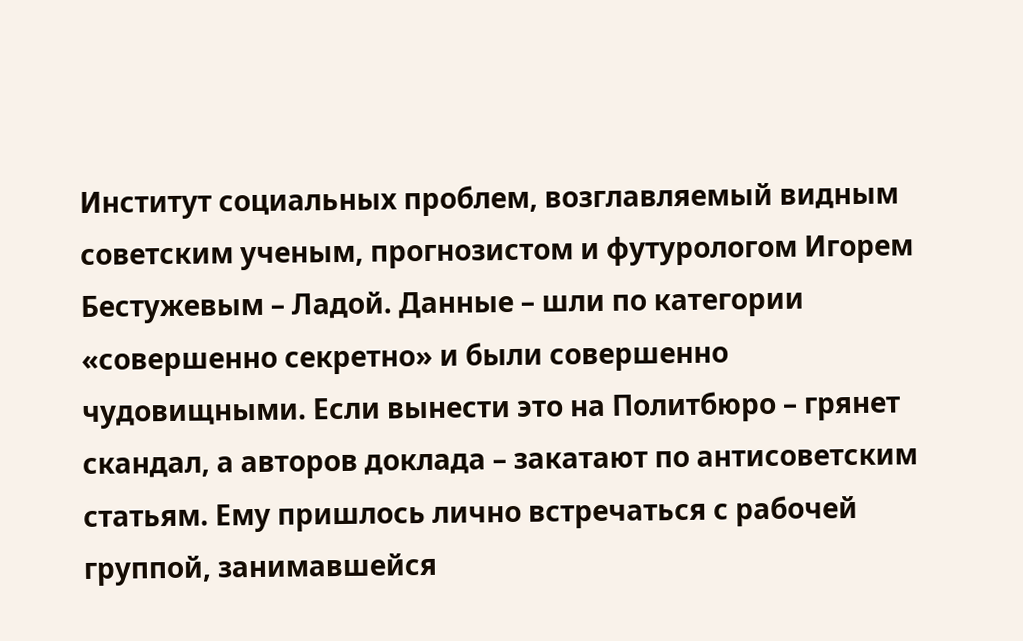Институт социальных проблем, возглавляемый видным советским ученым, прогнозистом и футурологом Игорем Бестужевым – Ладой. Данные – шли по категории «совершенно секретно» и были совершенно чудовищными. Если вынести это на Политбюро – грянет скандал, а авторов доклада – закатают по антисоветским статьям. Ему пришлось лично встречаться с рабочей группой, занимавшейся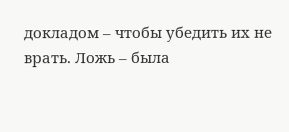докладом – чтобы убедить их не врать. Ложь – была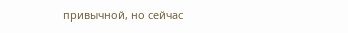привычной, но сейчас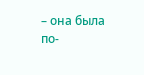– она была по-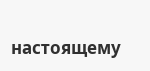настоящему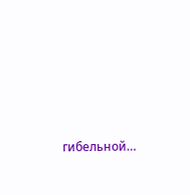гибельной…